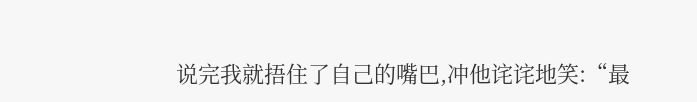说完我就捂住了自己的嘴巴,冲他诧诧地笑:“最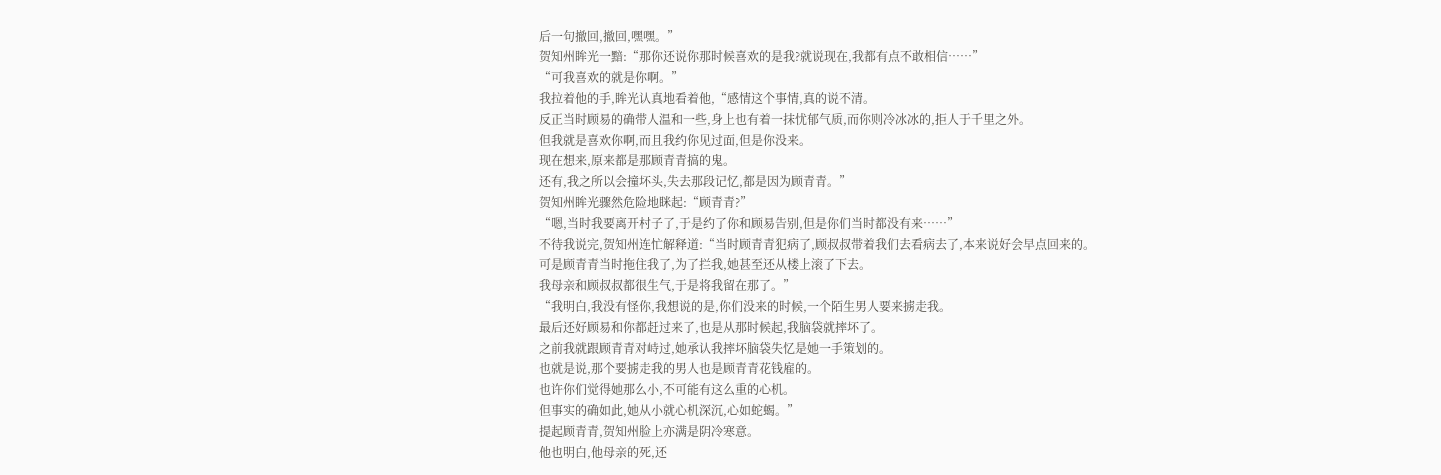后一句撤回,撤回,嘿嘿。”
贺知州眸光一黯:“那你还说你那时候喜欢的是我?就说现在,我都有点不敢相信……”
“可我喜欢的就是你啊。”
我拉着他的手,眸光认真地看着他,“感情这个事情,真的说不清。
反正当时顾易的确带人温和一些,身上也有着一抹忧郁气质,而你则冷冰冰的,拒人于千里之外。
但我就是喜欢你啊,而且我约你见过面,但是你没来。
现在想来,原来都是那顾青青搞的鬼。
还有,我之所以会撞坏头,失去那段记忆,都是因为顾青青。”
贺知州眸光骤然危险地眯起:“顾青青?”
“嗯,当时我要离开村子了,于是约了你和顾易告别,但是你们当时都没有来……”
不待我说完,贺知州连忙解释道:“当时顾青青犯病了,顾叔叔带着我们去看病去了,本来说好会早点回来的。
可是顾青青当时拖住我了,为了拦我,她甚至还从楼上滚了下去。
我母亲和顾叔叔都很生气,于是将我留在那了。”
“我明白,我没有怪你,我想说的是,你们没来的时候,一个陌生男人要来掳走我。
最后还好顾易和你都赶过来了,也是从那时候起,我脑袋就摔坏了。
之前我就跟顾青青对峙过,她承认我摔坏脑袋失忆是她一手策划的。
也就是说,那个要掳走我的男人也是顾青青花钱雇的。
也许你们觉得她那么小,不可能有这么重的心机。
但事实的确如此,她从小就心机深沉,心如蛇蝎。”
提起顾青青,贺知州脸上亦满是阴冷寒意。
他也明白,他母亲的死,还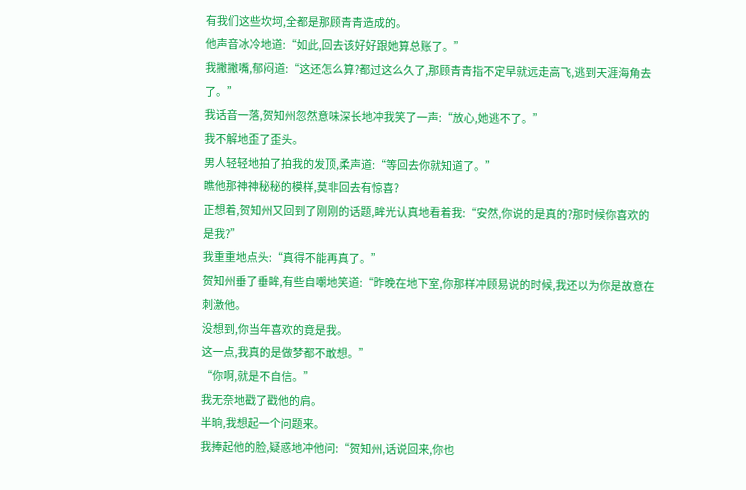有我们这些坎坷,全都是那顾青青造成的。
他声音冰冷地道:“如此,回去该好好跟她算总账了。”
我撇撇嘴,郁闷道:“这还怎么算?都过这么久了,那顾青青指不定早就远走高飞,逃到天涯海角去了。”
我话音一落,贺知州忽然意味深长地冲我笑了一声:“放心,她逃不了。”
我不解地歪了歪头。
男人轻轻地拍了拍我的发顶,柔声道:“等回去你就知道了。”
瞧他那神神秘秘的模样,莫非回去有惊喜?
正想着,贺知州又回到了刚刚的话题,眸光认真地看着我:“安然,你说的是真的?那时候你喜欢的是我?”
我重重地点头:“真得不能再真了。”
贺知州垂了垂眸,有些自嘲地笑道:“昨晚在地下室,你那样冲顾易说的时候,我还以为你是故意在刺激他。
没想到,你当年喜欢的竟是我。
这一点,我真的是做梦都不敢想。”
“你啊,就是不自信。”
我无奈地戳了戳他的肩。
半晌,我想起一个问题来。
我捧起他的脸,疑惑地冲他问:“贺知州,话说回来,你也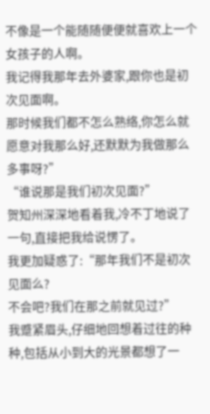不像是一个能随随便便就喜欢上一个女孩子的人啊。
我记得我那年去外婆家,跟你也是初次见面啊。
那时候我们都不怎么熟络,你怎么就愿意对我那么好,还默默为我做那么多事呀?”
“谁说那是我们初次见面?”
贺知州深深地看着我,冷不丁地说了一句,直接把我给说愣了。
我更加疑惑了:“那年我们不是初次见面么?
不会吧?我们在那之前就见过?”
我蹙紧眉头,仔细地回想着过往的种种,包括从小到大的光景都想了一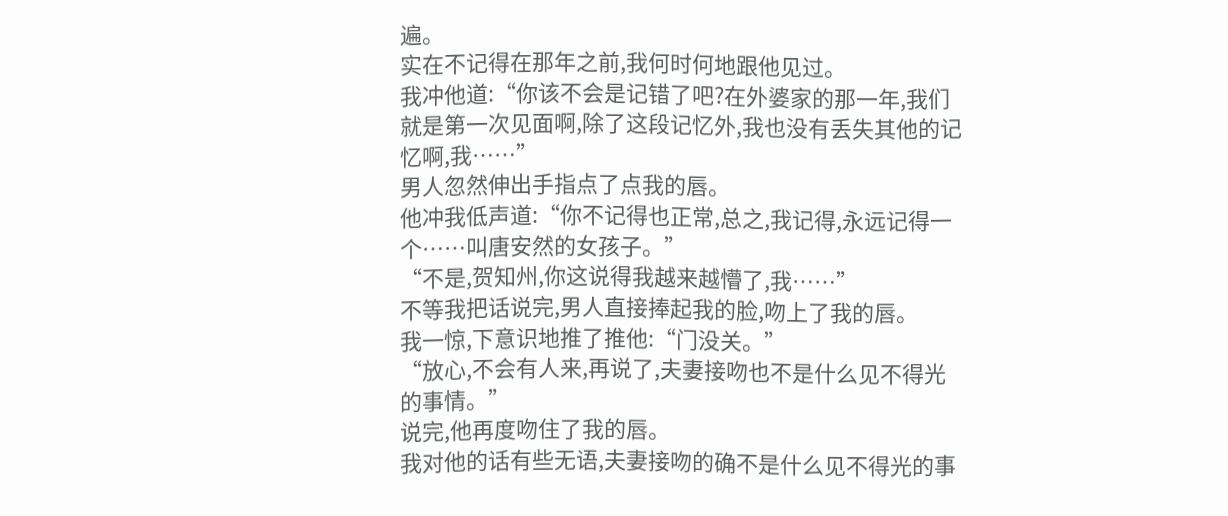遍。
实在不记得在那年之前,我何时何地跟他见过。
我冲他道:“你该不会是记错了吧?在外婆家的那一年,我们就是第一次见面啊,除了这段记忆外,我也没有丢失其他的记忆啊,我……”
男人忽然伸出手指点了点我的唇。
他冲我低声道:“你不记得也正常,总之,我记得,永远记得一个……叫唐安然的女孩子。”
“不是,贺知州,你这说得我越来越懵了,我……”
不等我把话说完,男人直接捧起我的脸,吻上了我的唇。
我一惊,下意识地推了推他:“门没关。”
“放心,不会有人来,再说了,夫妻接吻也不是什么见不得光的事情。”
说完,他再度吻住了我的唇。
我对他的话有些无语,夫妻接吻的确不是什么见不得光的事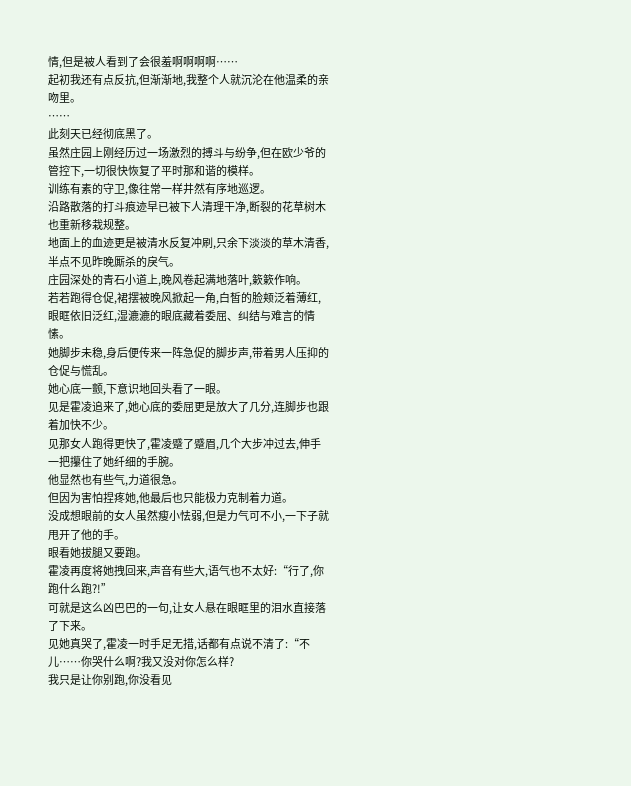情,但是被人看到了会很羞啊啊啊啊……
起初我还有点反抗,但渐渐地,我整个人就沉沦在他温柔的亲吻里。
……
此刻天已经彻底黑了。
虽然庄园上刚经历过一场激烈的搏斗与纷争,但在欧少爷的管控下,一切很快恢复了平时那和谐的模样。
训练有素的守卫,像往常一样井然有序地巡逻。
沿路散落的打斗痕迹早已被下人清理干净,断裂的花草树木也重新移栽规整。
地面上的血迹更是被清水反复冲刷,只余下淡淡的草木清香,半点不见昨晚厮杀的戾气。
庄园深处的青石小道上,晚风卷起满地落叶,簌簌作响。
若若跑得仓促,裙摆被晚风掀起一角,白皙的脸颊泛着薄红,眼眶依旧泛红,湿漉漉的眼底藏着委屈、纠结与难言的情愫。
她脚步未稳,身后便传来一阵急促的脚步声,带着男人压抑的仓促与慌乱。
她心底一颤,下意识地回头看了一眼。
见是霍凌追来了,她心底的委屈更是放大了几分,连脚步也跟着加快不少。
见那女人跑得更快了,霍凌蹙了蹙眉,几个大步冲过去,伸手一把攥住了她纤细的手腕。
他显然也有些气,力道很急。
但因为害怕捏疼她,他最后也只能极力克制着力道。
没成想眼前的女人虽然瘦小怯弱,但是力气可不小,一下子就甩开了他的手。
眼看她拔腿又要跑。
霍凌再度将她拽回来,声音有些大,语气也不太好:“行了,你跑什么跑?!”
可就是这么凶巴巴的一句,让女人悬在眼眶里的泪水直接落了下来。
见她真哭了,霍凌一时手足无措,话都有点说不清了:“不儿……你哭什么啊?我又没对你怎么样?
我只是让你别跑,你没看见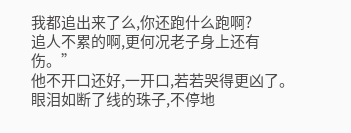我都追出来了么,你还跑什么跑啊?
追人不累的啊,更何况老子身上还有伤。”
他不开口还好,一开口,若若哭得更凶了。
眼泪如断了线的珠子,不停地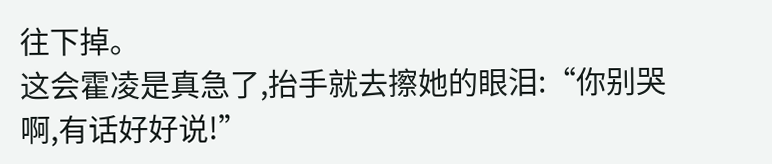往下掉。
这会霍凌是真急了,抬手就去擦她的眼泪:“你别哭啊,有话好好说!”